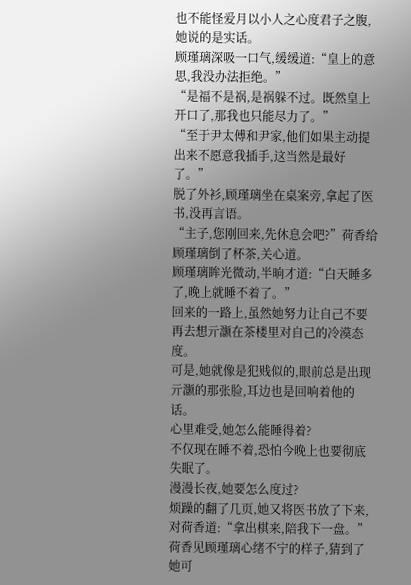也不能怪爱月以小人之心度君子之腹,她说的是实话。
顾瑾璃深吸一口气,缓缓道:“皇上的意思,我没办法拒绝。”
“是福不是祸,是祸躲不过。既然皇上开口了,那我也只能尽力了。”
“至于尹太傅和尹家,他们如果主动提出来不愿意我插手,这当然是最好了。”
脱了外衫,顾瑾璃坐在桌案旁,拿起了医书,没再言语。
“主子,您刚回来,先休息会吧?”荷香给顾瑾璃倒了杯茶,关心道。
顾瑾璃眸光微动,半晌才道:“白天睡多了,晚上就睡不着了。”
回来的一路上,虽然她努力让自己不要再去想亓灏在茶楼里对自己的冷漠态度。
可是,她就像是犯贱似的,眼前总是出现亓灏的那张脸,耳边也是回响着他的话。
心里难受,她怎么能睡得着?
不仅现在睡不着,恐怕今晚上也要彻底失眠了。
漫漫长夜,她要怎么度过?
烦躁的翻了几页,她又将医书放了下来,对荷香道:“拿出棋来,陪我下一盘。”
荷香见顾瑾璃心绪不宁的样子,猜到了她可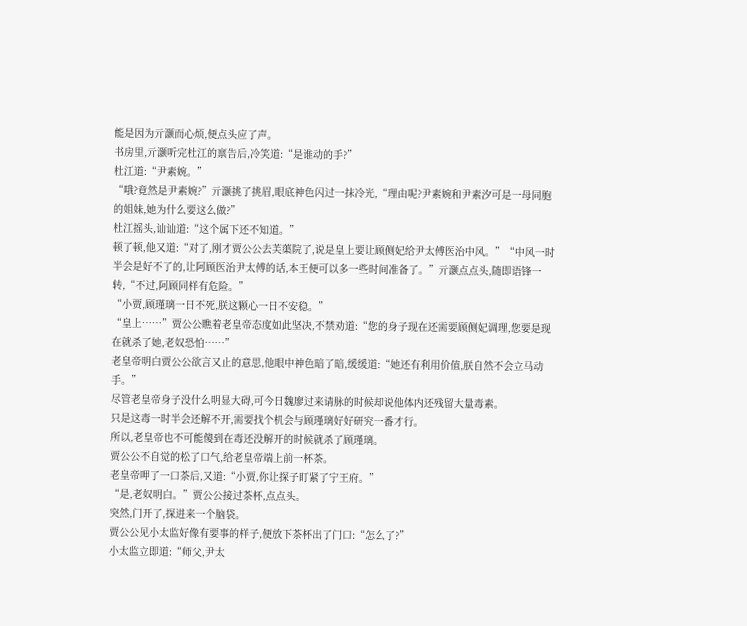能是因为亓灏而心烦,便点头应了声。
书房里,亓灏听完杜江的禀告后,冷笑道:“是谁动的手?”
杜江道:“尹素婉。”
“哦?竟然是尹素婉?”亓灏挑了挑眉,眼底神色闪过一抹冷光,“理由呢?尹素婉和尹素汐可是一母同胞的姐妹,她为什么要这么做?”
杜江摇头,讪讪道:“这个属下还不知道。”
顿了顿,他又道:“对了,刚才贾公公去芙蕖院了,说是皇上要让顾侧妃给尹太傅医治中风。”“中风一时半会是好不了的,让阿顾医治尹太傅的话,本王便可以多一些时间准备了。”亓灏点点头,随即语锋一转,“不过,阿顾同样有危险。”
“小贾,顾瑾璃一日不死,朕这颗心一日不安稳。”
“皇上……”贾公公瞧着老皇帝态度如此坚决,不禁劝道:“您的身子现在还需要顾侧妃调理,您要是现在就杀了她,老奴恐怕……”
老皇帝明白贾公公欲言又止的意思,他眼中神色暗了暗,缓缓道:“她还有利用价值,朕自然不会立马动手。”
尽管老皇帝身子没什么明显大碍,可今日魏廖过来请脉的时候却说他体内还残留大量毒素。
只是这毒一时半会还解不开,需要找个机会与顾瑾璃好好研究一番才行。
所以,老皇帝也不可能傻到在毒还没解开的时候就杀了顾瑾璃。
贾公公不自觉的松了口气,给老皇帝端上前一杯茶。
老皇帝呷了一口茶后,又道:“小贾,你让探子盯紧了宁王府。”
“是,老奴明白。”贾公公接过茶杯,点点头。
突然,门开了,探进来一个脑袋。
贾公公见小太监好像有要事的样子,便放下茶杯出了门口:“怎么了?”
小太监立即道:“师父,尹太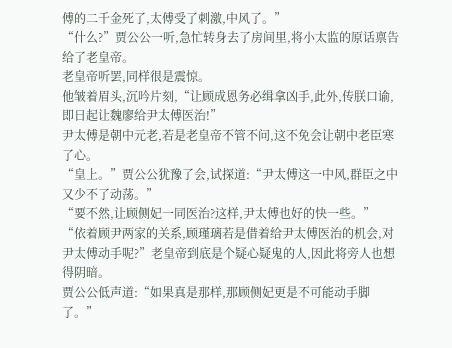傅的二千金死了,太傅受了刺激,中风了。”
“什么?”贾公公一听,急忙转身去了房间里,将小太监的原话禀告给了老皇帝。
老皇帝听罢,同样很是震惊。
他皱着眉头,沉吟片刻,“让顾成恩务必缉拿凶手,此外,传朕口谕,即日起让魏廖给尹太傅医治!”
尹太傅是朝中元老,若是老皇帝不管不问,这不免会让朝中老臣寒了心。
“皇上。”贾公公犹豫了会,试探道:“尹太傅这一中风,群臣之中又少不了动荡。”
“要不然,让顾侧妃一同医治?这样,尹太傅也好的快一些。”
“依着顾尹两家的关系,顾瑾璃若是借着给尹太傅医治的机会,对尹太傅动手呢?”老皇帝到底是个疑心疑鬼的人,因此将旁人也想得阴暗。
贾公公低声道:“如果真是那样,那顾侧妃更是不可能动手脚了。”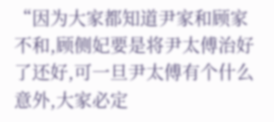“因为大家都知道尹家和顾家不和,顾侧妃要是将尹太傅治好了还好,可一旦尹太傅有个什么意外,大家必定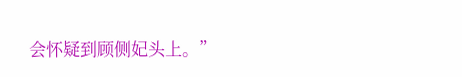会怀疑到顾侧妃头上。”